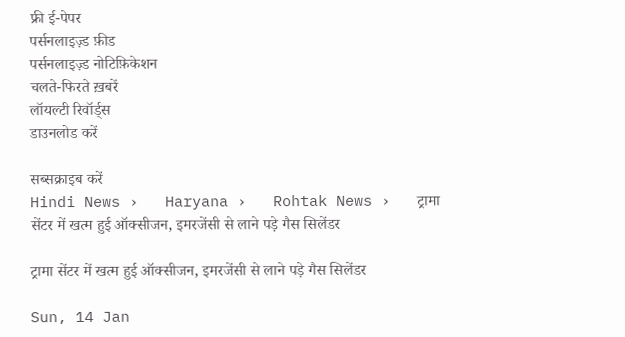फ्री ई-पेपर
पर्सनलाइज़्ड फ़ीड
पर्सनलाइज़्ड नोटिफ़िकेशन
चलते-फिरते ख़बरें
लॉयल्टी रिवॉर्ड्स
डाउनलोड करें

सब्सक्राइब करें
Hindi News ›   Haryana ›   Rohtak News ›   ट्रामा सेंटर में खत्म हुई ऑक्सीजन, इमरजेंसी से लाने पड़े गैस सिलेंडर

ट्रामा सेंटर में खत्म हुई ऑक्सीजन, इमरजेंसी से लाने पड़े गैस सिलेंडर

Sun, 14 Jan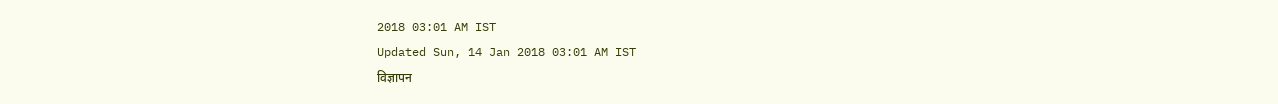2018 03:01 AM IST
Updated Sun, 14 Jan 2018 03:01 AM IST
विज्ञापन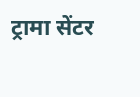ट्रामा सेंटर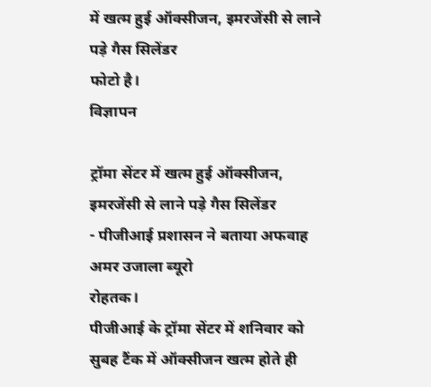में खत्म हुई ऑक्सीजन, इमरजेंसी से लाने पड़े गैस सिलेंडर
फोटो है।
विज्ञापन

ट्रॉमा सेंटर में खत्म हुई ऑक्सीजन, इमरजेंसी से लाने पड़े गैस सिलेंडर
- पीजीआई प्रशासन ने बताया अफवाह
अमर उजाला ब्यूरो
रोहतक।
पीजीआई के ट्रॉमा सेंटर में शनिवार को सुबह टैंक में ऑक्सीजन खत्म होते ही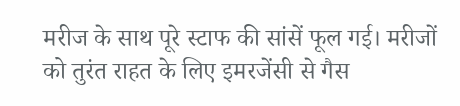मरीज के साथ पूरे स्टाफ की सांसें फूल गई। मरीजों को तुरंत राहत के लिए इमरजेंसी से गैस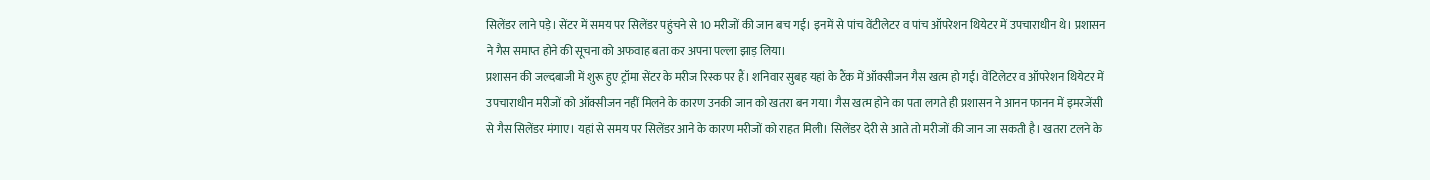सिलेंडर लाने पड़े। सेंटर में समय पर सिलेंडर पहुंचने से 10 मरीजों की जान बच गई। इनमें से पांच वेंटीलेटर व पांच ऑपरेशन थियेटर में उपचाराधीन थे। प्रशासन ने गैस समाप्त होने की सूचना को अफवाह बता कर अपना पल्ला झाड़ लिया।
प्रशासन की जल्दबाजी में शुरू हुए ट्रॉमा सेंटर के मरीज रिस्क पर हैं। शनिवार सुबह यहां के टैंक में ऑक्सीजन गैस खत्म हो गई। वेंटिलेटर व ऑपरेशन थियेटर में उपचाराधीन मरीजों को ऑक्सीजन नहीं मिलने के कारण उनकी जान को खतरा बन गया। गैस खत्म होने का पता लगते ही प्रशासन ने आनन फानन में इमरजेंसी से गैस सिलेंडर मंगाए। यहां से समय पर सिलेंडर आने के कारण मरीजों को राहत मिली। सिलेंडर देरी से आते तो मरीजों की जान जा सकती है। खतरा टलने के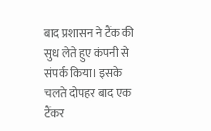बाद प्रशासन ने टैंक की सुध लेते हुए कंपनी से संपर्क किया। इसके चलते दोपहर बाद एक टैंकर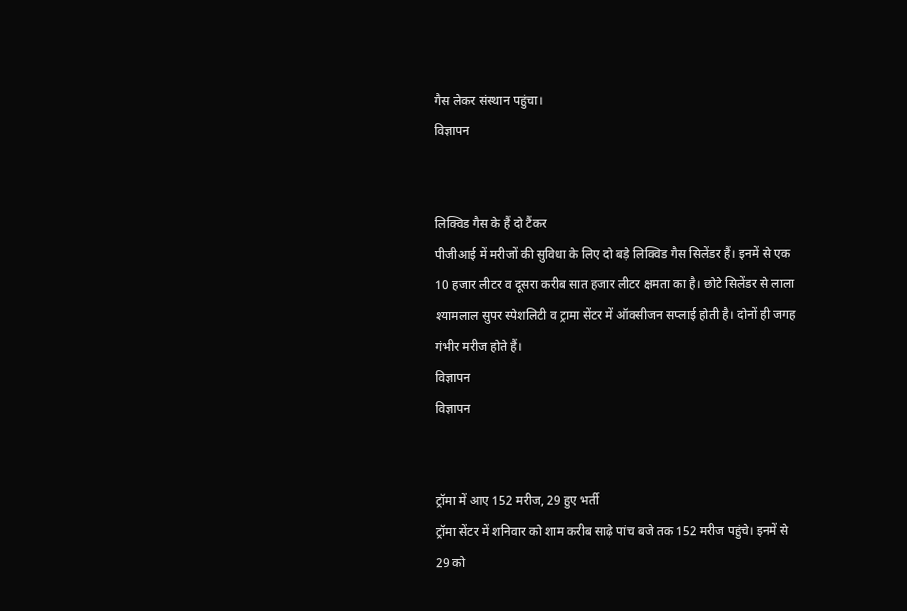गैस लेकर संस्थान पहुंचा।
विज्ञापन


लिक्विड गैस के हैं दो टैंकर
पीजीआई में मरीजों की सुविधा के लिए दो बड़े लिक्विड गैस सिलेंडर हैं। इनमें से एक 10 हजार लीटर व दूसरा करीब सात हजार लीटर क्षमता का है। छोटे सिलेंडर से लाला श्यामलाल सुपर स्पेशलिटी व ट्रामा सेंटर में ऑक्सीजन सप्लाई होती है। दोनों ही जगह गंभीर मरीज होते हैं।
विज्ञापन
विज्ञापन


ट्रॉमा में आए 152 मरीज, 29 हुए भर्ती
ट्रॉमा सेंटर में शनिवार को शाम करीब साढ़े पांच बजे तक 152 मरीज पहुंचे। इनमें से 29 को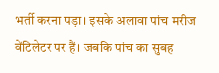भर्ती करना पड़ा। इसके अलावा पांच मरीज वेंटिलेटर पर हैं। जबकि पांच का सुबह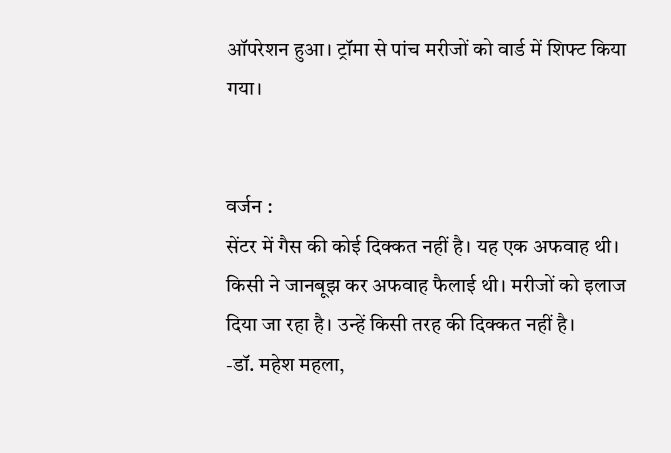ऑपरेशन हुआ। ट्रॉमा से पांच मरीजों को वार्ड में शिफ्ट किया गया।


वर्जन :
सेंटर में गैस की कोई दिक्कत नहीं है। यह एक अफवाह थी। किसी ने जानबूझ कर अफवाह फैलाई थी। मरीजों को इलाज दिया जा रहा है। उन्हें किसी तरह की दिक्कत नहीं है।
-डॉ. महेश महला,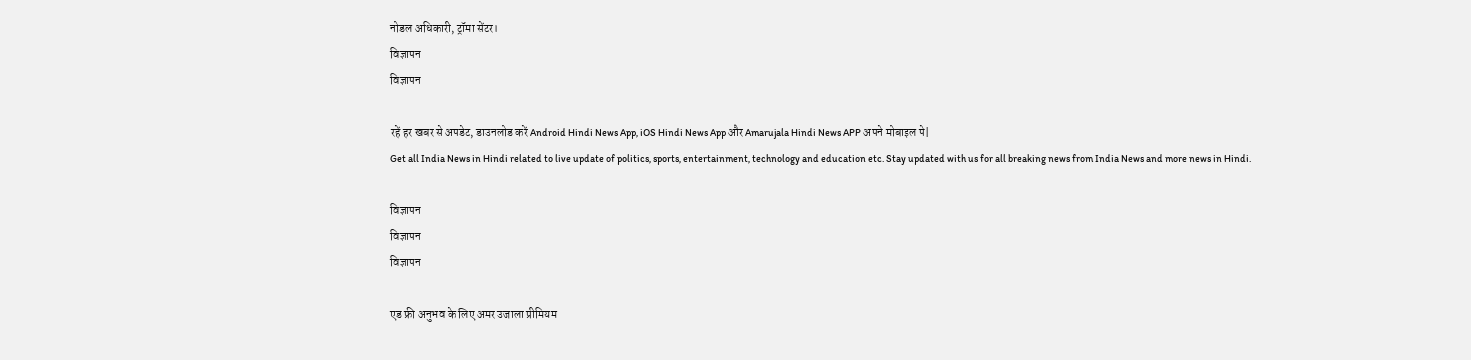नोडल अधिकारी, ट्रॉमा सेंटर।
विज्ञापन
विज्ञापन

रहें हर खबर से अपडेट, डाउनलोड करें Android Hindi News App, iOS Hindi News App और Amarujala Hindi News APP अपने मोबाइल पे|
Get all India News in Hindi related to live update of politics, sports, entertainment, technology and education etc. Stay updated with us for all breaking news from India News and more news in Hindi.

विज्ञापन
विज्ञापन
विज्ञापन

एड फ्री अनुभव के लिए अमर उजाला प्रीमियम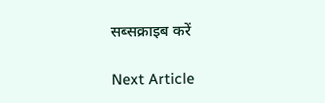सब्सक्राइब करें

Next Article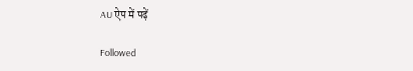AU ऐप में पढ़ें

Followed